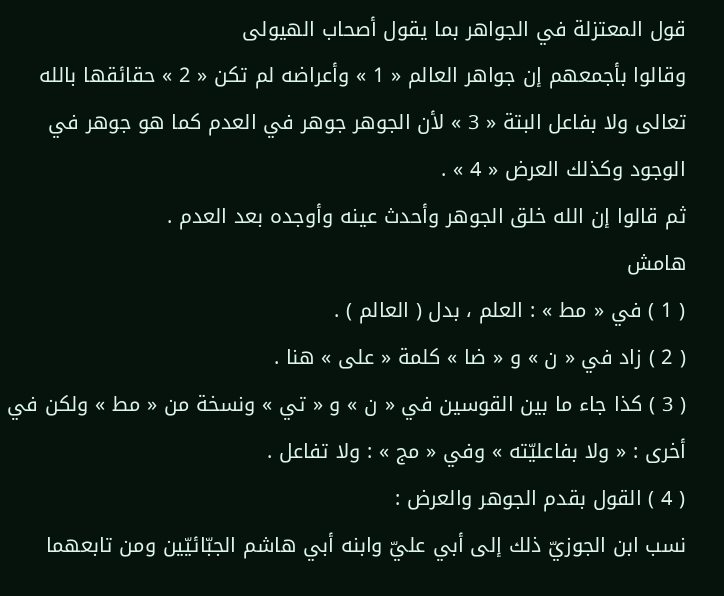قول المعتزلة في الجواهر بما يقول أصحاب الهيولى
وقالوا بأجمعهم إن جواهر العالم « 1 » وأعراضه لم تكن « 2 » حقائقها بالله تعالى ولا بفاعل البتة « 3 » لأن الجوهر جوهر في العدم كما هو جوهر في الوجود وكذلك العرض « 4 » .
ثم قالوا إن الله خلق الجوهر وأحدث عينه وأوجده بعد العدم .
هامش
( 1 ) في « مط » : العلم ، بدل ( العالم ) .
( 2 ) زاد في « ن » و « ضا » كلمة « على » هنا .
( 3 ) كذا جاء ما بين القوسين في « ن » و « تي » ونسخة من « مط » ولكن في أخرى : « ولا بفاعليّته » وفي « مج » : ولا تفاعل .
( 4 ) القول بقدم الجوهر والعرض :
نسب ابن الجوزيّ ذلك إلى أبي عليّ وابنه أبي هاشم الجبّائيّين ومن تابعهما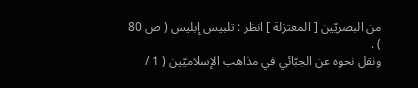من البصريّين [ المعتزلة ] انظر : تلبيس إبليس ( ص 80 ) .
ونقل نحوه عن الجبّائي في مذاهب الإسلاميّين ( 1 /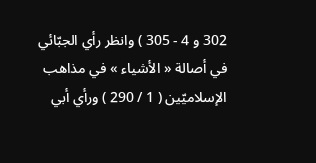302 و 4 - 305 ) وانظر رأي الجبّائي في أصالة « الأشياء » في مذاهب الإسلاميّين ( 1 / 290 ) ورأي أبي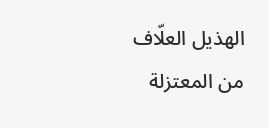الهذيل العلّاف من المعتزلة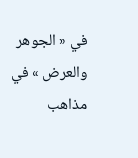في « الجوهر والعرض » في مذاهب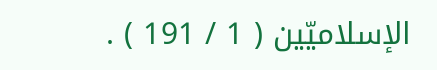الإسلاميّين ( 1 / 191 ) .